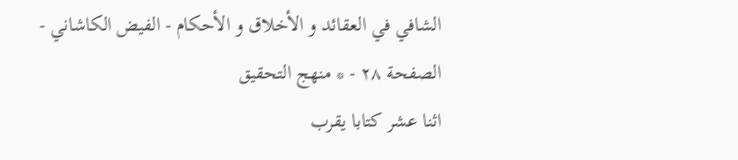الشافي في العقائد و الأخلاق و الأحكام - الفيض الكاشاني - الصفحة ٢٨ - * منهج التحقيق
اثنا عشر كتابا يقرب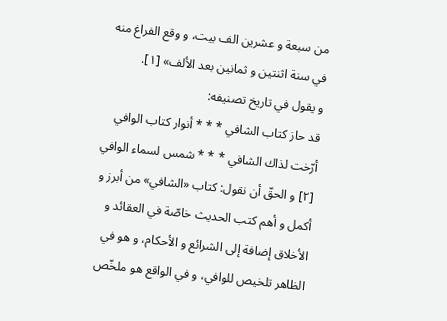من سبعة و عشرين الف بيت، و وقع الفراغ منه في سنة اثنتين و ثمانين بعد الألف» [١].
و يقول في تاريخ تصنيفه:
قد حاز كتاب الشافي * * * أنوار كتاب الوافي
أرّخت لذاك الشافي * * * شمس لسماء الوافي
[٢] و الحقّ أن نقول: كتاب «الشافي» من أبرز و أكمل و أهم كتب الحديث خاصّة في العقائد و الأخلاق إضافة إلى الشرائع و الأحكام، و هو في الظاهر تلخيص للوافي، و في الواقع هو ملخّص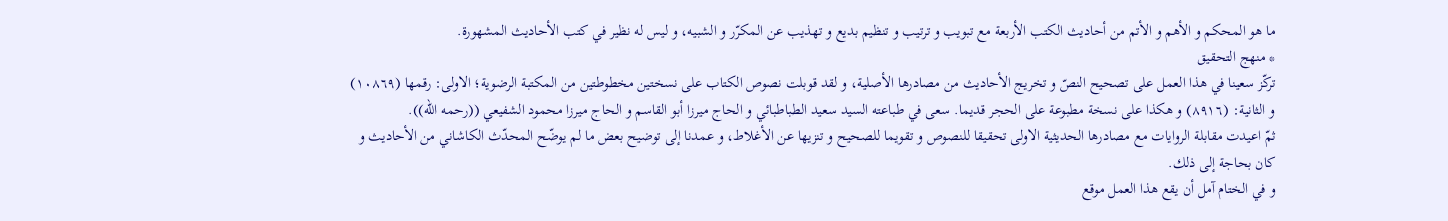ما هو المحكم و الأهم و الأتم من أحاديث الكتب الأربعة مع تبويب و ترتيب و تنظيم بديع و تهذيب عن المكرّر و الشبيه، و ليس له نظير في كتب الأحاديث المشهورة.
* منهج التحقيق
تركّز سعينا في هذا العمل على تصحيح النصّ و تخريج الأحاديث من مصادرها الأصلية، و لقد قوبلت نصوص الكتاب على نسختين مخطوطتين من المكتبة الرضوية؛ الاولى: رقمها (١٠٨٦٩) و الثانية: (٨٩١٦) و هكذا على نسخة مطبوعة على الحجر قديما. سعى في طباعته السيد سعيد الطباطبائي و الحاج ميرزا أبو القاسم و الحاج ميرزا محمود الشفيعي ((رحمه اللّه)).
ثمّ اعيدت مقابلة الروايات مع مصادرها الحديثية الاولى تحقيقا للنصوص و تقويما للصحيح و تنزيها عن الأغلاط، و عمدنا إلى توضيح بعض ما لم يوضّح المحدّث الكاشاني من الأحاديث و كان بحاجة إلى ذلك.
و في الختام آمل أن يقع هذا العمل موقع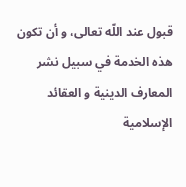قبول عند اللّه تعالى، و أن تكون هذه الخدمة في سبيل نشر المعارف الدينية و العقائد الإسلامية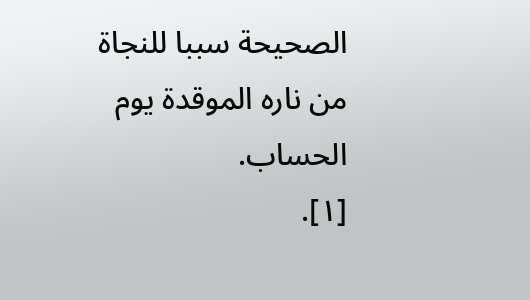الصحيحة سببا للنجاة من ناره الموقدة يوم الحساب.
[١].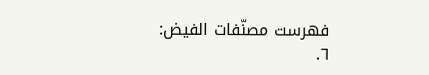فهرست مصنّفات الفيض: ٦.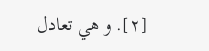[٢]. و هي تعادل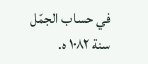في حساب الجمّل سنة ١٠٨٢ ه.